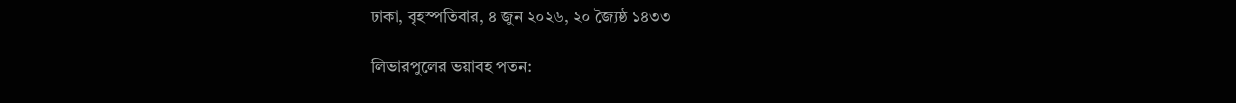ঢাকা, বৃহস্পতিবার, ৪ জুন ২০২৬, ২০ জ্যৈষ্ঠ ১৪৩৩

লিভারপুলের ভয়াবহ পতন: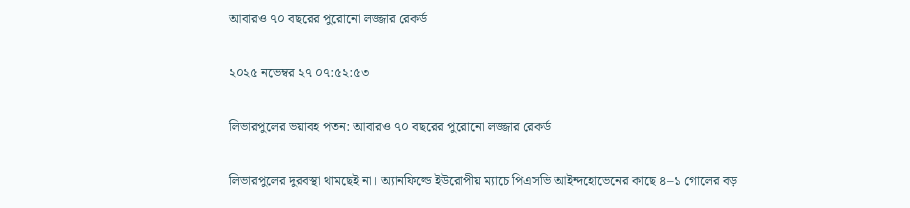আবারও ৭০ বছরের পুরোনো লজ্জার রেকর্ড

২০২৫ নভেম্বর ২৭ ০৭:৫২:৫৩

লিভারপুলের ভয়াবহ পতন: আবারও ৭০ বছরের পুরোনো লজ্জার রেকর্ড

লিভারপুলের দুরবস্থা থামছেই না। অ্যানফিল্ডে ইউরোপীয় ম্যাচে পিএসভি আইন্দহোভেনের কাছে ৪–১ গোলের বড়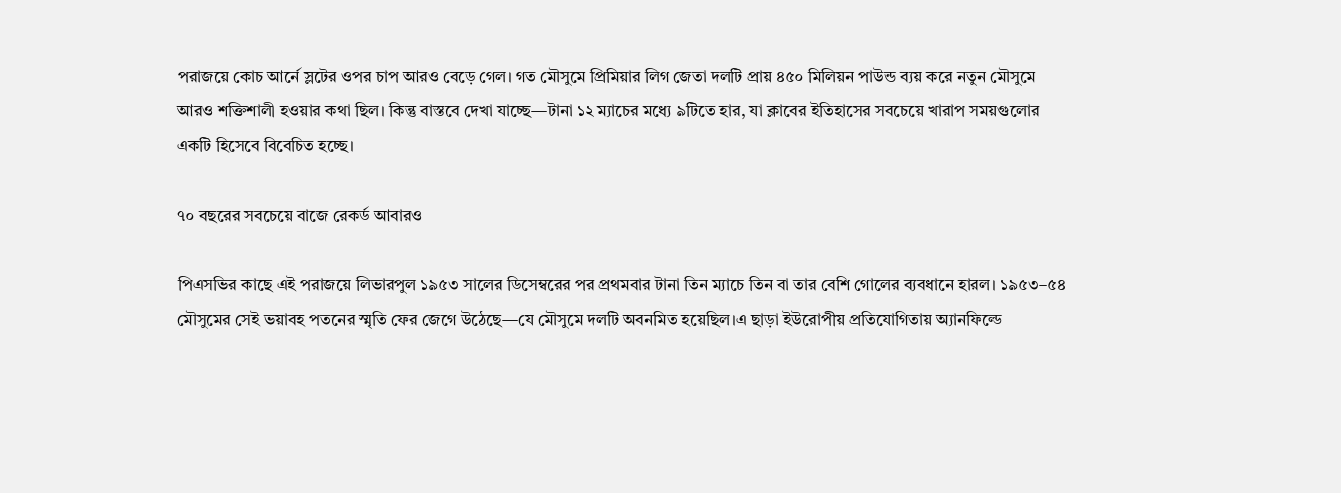পরাজয়ে কোচ আর্নে স্লটের ওপর চাপ আরও বেড়ে গেল। গত মৌসুমে প্রিমিয়ার লিগ জেতা দলটি প্রায় ৪৫০ মিলিয়ন পাউন্ড ব্যয় করে নতুন মৌসুমে আরও শক্তিশালী হওয়ার কথা ছিল। কিন্তু বাস্তবে দেখা যাচ্ছে—টানা ১২ ম্যাচের মধ্যে ৯টিতে হার, যা ক্লাবের ইতিহাসের সবচেয়ে খারাপ সময়গুলোর একটি হিসেবে বিবেচিত হচ্ছে।

৭০ বছরের সবচেয়ে বাজে রেকর্ড আবারও

পিএসভির কাছে এই পরাজয়ে লিভারপুল ১৯৫৩ সালের ডিসেম্বরের পর প্রথমবার টানা তিন ম্যাচে তিন বা তার বেশি গোলের ব্যবধানে হারল। ১৯৫৩–৫৪ মৌসুমের সেই ভয়াবহ পতনের স্মৃতি ফের জেগে উঠেছে—যে মৌসুমে দলটি অবনমিত হয়েছিল।এ ছাড়া ইউরোপীয় প্রতিযোগিতায় অ্যানফিল্ডে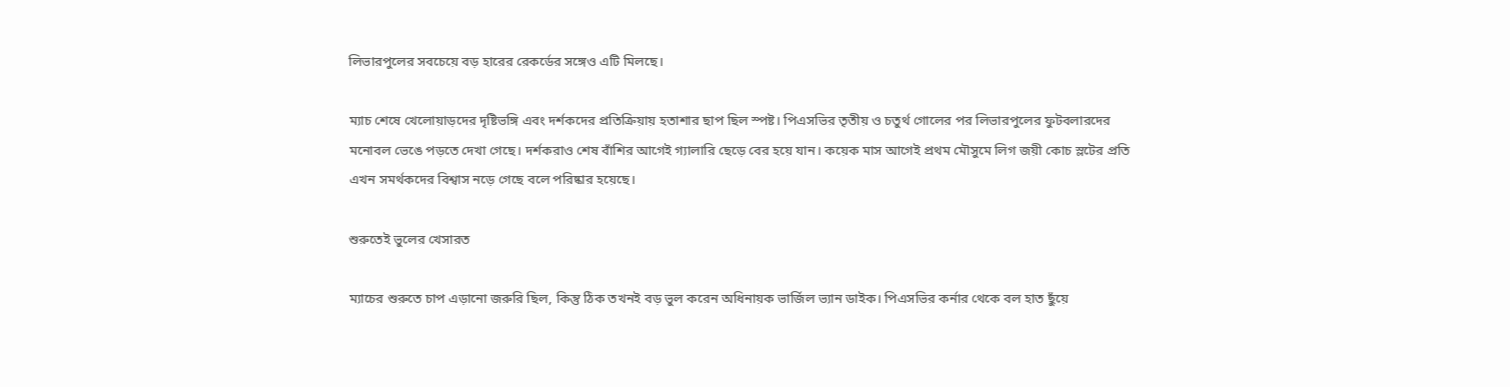লিভারপুলের সবচেয়ে বড় হারের রেকর্ডের সঙ্গেও এটি মিলছে।

ম্যাচ শেষে খেলোয়াড়দের দৃষ্টিভঙ্গি এবং দর্শকদের প্রতিক্রিয়ায় হতাশার ছাপ ছিল স্পষ্ট। পিএসভির তৃতীয় ও চতুর্থ গোলের পর লিভারপুলের ফুটবলারদের মনোবল ভেঙে পড়তে দেখা গেছে। দর্শকরাও শেষ বাঁশির আগেই গ্যালারি ছেড়ে বের হয়ে যান। কয়েক মাস আগেই প্রথম মৌসুমে লিগ জয়ী কোচ স্লটের প্রতি এখন সমর্থকদের বিশ্বাস নড়ে গেছে বলে পরিষ্কার হয়েছে।

শুরুতেই ভুলের খেসারত

ম্যাচের শুরুতে চাপ এড়ানো জরুরি ছিল, কিন্তু ঠিক তখনই বড় ভুল করেন অধিনায়ক ভার্জিল ভ্যান ডাইক। পিএসভির কর্নার থেকে বল হাত ছুঁয়ে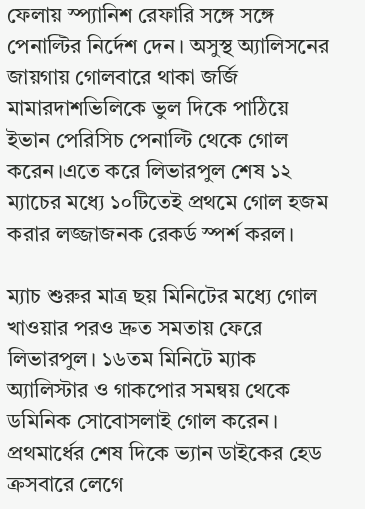ফেলায় স্প্যানিশ রেফারি সঙ্গে সঙ্গে পেনাল্টির নির্দেশ দেন। অসুস্থ অ্যালিসনের জায়গায় গোলবারে থাকা জর্জি মামারদাশভিলিকে ভুল দিকে পাঠিয়ে ইভান পেরিসিচ পেনাল্টি থেকে গোল করেন।এতে করে লিভারপুল শেষ ১২ ম্যাচের মধ্যে ১০টিতেই প্রথমে গোল হজম করার লজ্জাজনক রেকর্ড স্পর্শ করল।

ম্যাচ শুরুর মাত্র ছয় মিনিটের মধ্যে গোল খাওয়ার পরও দ্রুত সমতায় ফেরে লিভারপুল। ১৬তম মিনিটে ম্যাক অ্যালিস্টার ও গাকপোর সমন্বয় থেকে ডমিনিক সোবোসলাই গোল করেন। প্রথমার্ধের শেষ দিকে ভ্যান ডাইকের হেড ক্রসবারে লেগে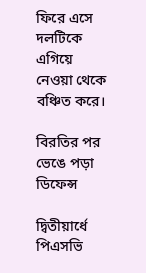ফিরে এসে দলটিকে এগিয়ে নেওয়া থেকে বঞ্চিত করে।

বিরতির পর ভেঙে পড়া ডিফেন্স

দ্বিতীয়ার্ধে পিএসভি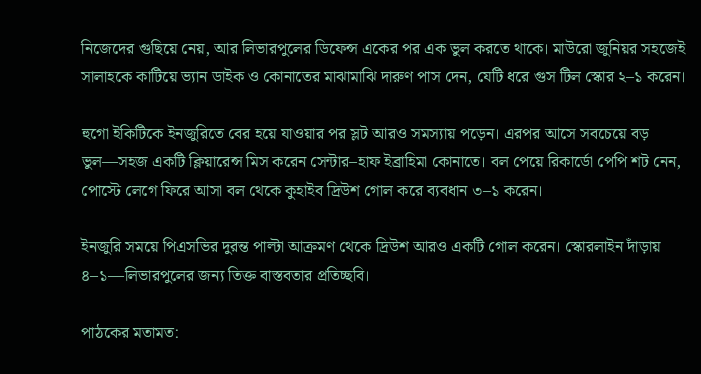নিজেদের গুছিয়ে নেয়, আর লিভারপুলের ডিফেন্স একের পর এক ভুল করতে থাকে। মাউরো জুনিয়র সহজেই সালাহকে কাটিয়ে ভ্যান ডাইক ও কোনাতের মাঝামাঝি দারুণ পাস দেন, যেটি ধরে গুস টিল স্কোর ২–১ করেন।

হুগো ইকিটিকে ইনজুরিতে বের হয়ে যাওয়ার পর স্লট আরও সমস্যায় পড়েন। এরপর আসে সবচেয়ে বড় ভুল—সহজ একটি ক্লিয়ারেন্স মিস করেন সেন্টার–হাফ ইব্রাহিমা কোনাতে। বল পেয়ে রিকার্ডো পেপি শট নেন, পোস্টে লেগে ফিরে আসা বল থেকে কুহাইব দ্রিউশ গোল করে ব্যবধান ৩–১ করেন।

ইনজুরি সময়ে পিএসভির দুরন্ত পাল্টা আক্রমণ থেকে দ্রিউশ আরও একটি গোল করেন। স্কোরলাইন দাঁড়ায় ৪–১—লিভারপুলের জন্য তিক্ত বাস্তবতার প্রতিচ্ছবি।

পাঠকের মতামত: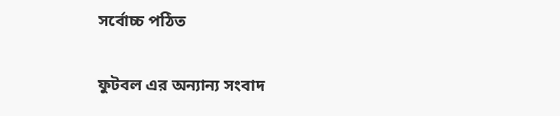সর্বোচ্চ পঠিত

ফুটবল এর অন্যান্য সংবাদ